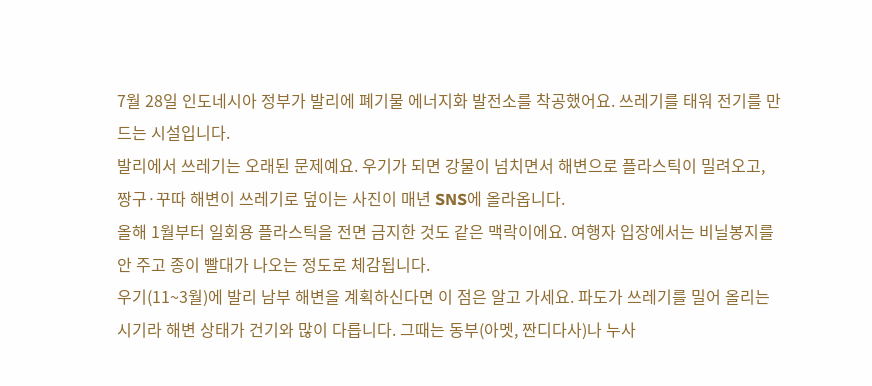7월 28일 인도네시아 정부가 발리에 폐기물 에너지화 발전소를 착공했어요. 쓰레기를 태워 전기를 만드는 시설입니다.
발리에서 쓰레기는 오래된 문제예요. 우기가 되면 강물이 넘치면서 해변으로 플라스틱이 밀려오고, 짱구·꾸따 해변이 쓰레기로 덮이는 사진이 매년 SNS에 올라옵니다.
올해 1월부터 일회용 플라스틱을 전면 금지한 것도 같은 맥락이에요. 여행자 입장에서는 비닐봉지를 안 주고 종이 빨대가 나오는 정도로 체감됩니다.
우기(11~3월)에 발리 남부 해변을 계획하신다면 이 점은 알고 가세요. 파도가 쓰레기를 밀어 올리는 시기라 해변 상태가 건기와 많이 다릅니다. 그때는 동부(아멧, 짠디다사)나 누사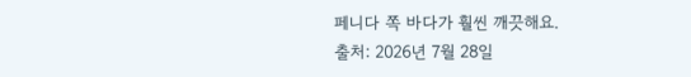페니다 쪽 바다가 훨씬 깨끗해요.
출처: 2026년 7월 28일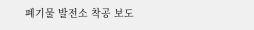폐기물 발전소 착공 보도